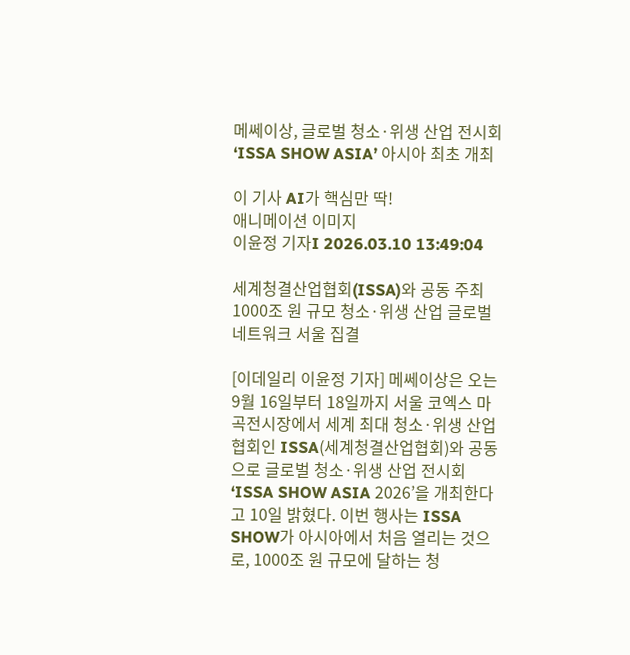메쎄이상, 글로벌 청소·위생 산업 전시회 ‘ISSA SHOW ASIA’ 아시아 최초 개최

이 기사 AI가 핵심만 딱!
애니메이션 이미지
이윤정 기자I 2026.03.10 13:49:04

세계청결산업협회(ISSA)와 공동 주최
1000조 원 규모 청소·위생 산업 글로벌 네트워크 서울 집결

[이데일리 이윤정 기자] 메쎄이상은 오는 9월 16일부터 18일까지 서울 코엑스 마곡전시장에서 세계 최대 청소·위생 산업 협회인 ISSA(세계청결산업협회)와 공동으로 글로벌 청소·위생 산업 전시회 ‘ISSA SHOW ASIA 2026’을 개최한다고 10일 밝혔다. 이번 행사는 ISSA SHOW가 아시아에서 처음 열리는 것으로, 1000조 원 규모에 달하는 청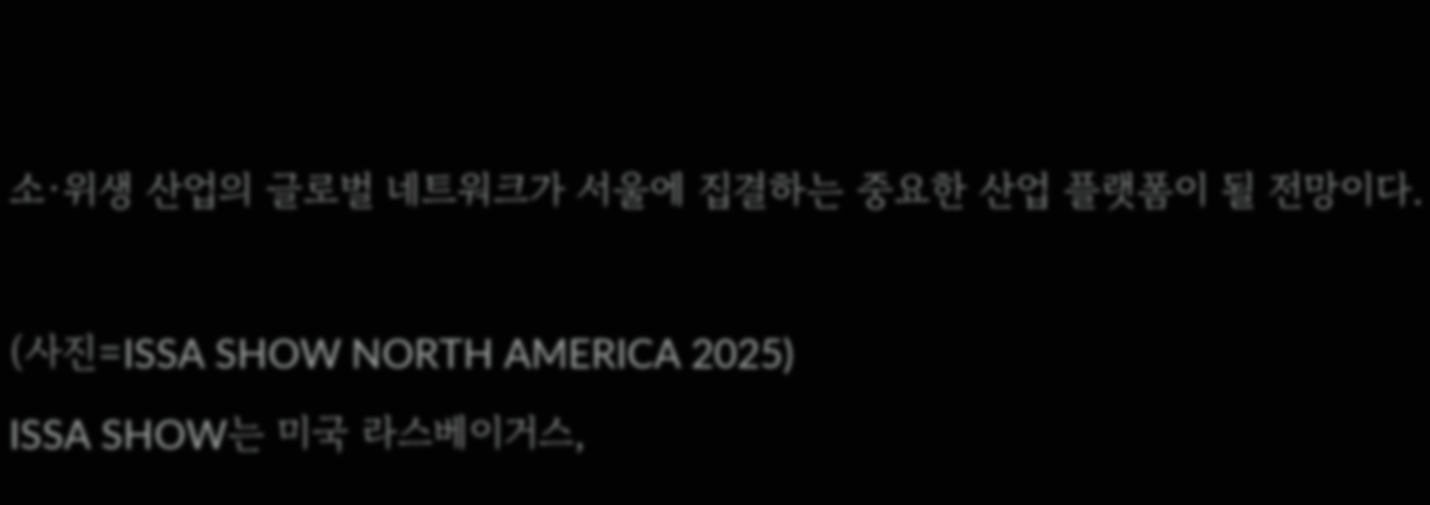소·위생 산업의 글로벌 네트워크가 서울에 집결하는 중요한 산업 플랫폼이 될 전망이다.

(사진=ISSA SHOW NORTH AMERICA 2025)
ISSA SHOW는 미국 라스베이거스,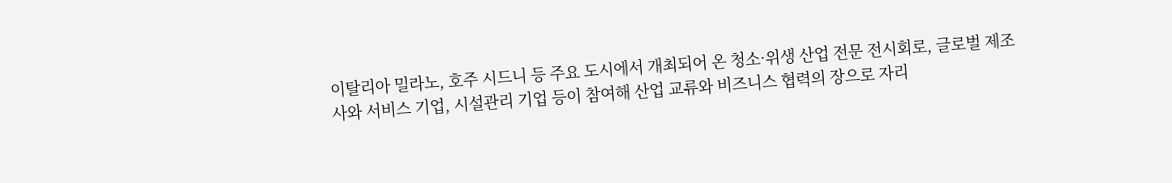이탈리아 밀라노, 호주 시드니 등 주요 도시에서 개최되어 온 청소·위생 산업 전문 전시회로, 글로벌 제조사와 서비스 기업, 시설관리 기업 등이 참여해 산업 교류와 비즈니스 협력의 장으로 자리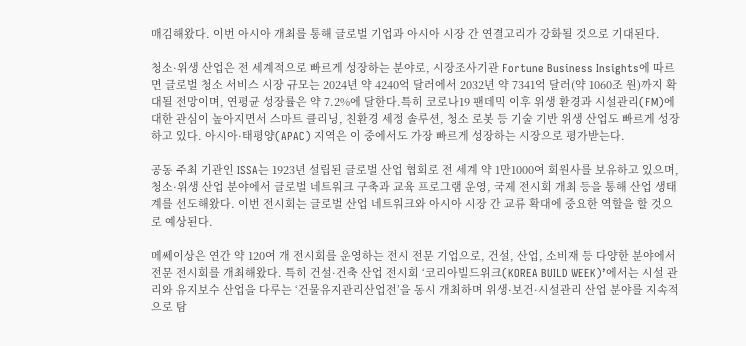매김해왔다. 이번 아시아 개최를 통해 글로벌 기업과 아시아 시장 간 연결고리가 강화될 것으로 기대된다.

청소·위생 산업은 전 세계적으로 빠르게 성장하는 분야로, 시장조사기관 Fortune Business Insights에 따르면 글로벌 청소 서비스 시장 규모는 2024년 약 4240억 달러에서 2032년 약 7341억 달러(약 1060조 원)까지 확대될 전망이며, 연평균 성장률은 약 7.2%에 달한다.특히 코로나19 팬데믹 이후 위생 환경과 시설관리(FM)에 대한 관심이 높아지면서 스마트 클리닝, 친환경 세정 솔루션, 청소 로봇 등 기술 기반 위생 산업도 빠르게 성장하고 있다. 아시아·태평양(APAC) 지역은 이 중에서도 가장 빠르게 성장하는 시장으로 평가받는다.

공동 주최 기관인 ISSA는 1923년 설립된 글로벌 산업 협회로 전 세계 약 1만1000여 회원사를 보유하고 있으며, 청소·위생 산업 분야에서 글로벌 네트워크 구축과 교육 프로그램 운영, 국제 전시회 개최 등을 통해 산업 생태계를 선도해왔다. 이번 전시회는 글로벌 산업 네트워크와 아시아 시장 간 교류 확대에 중요한 역할을 할 것으로 예상된다.

메쎄이상은 연간 약 120여 개 전시회를 운영하는 전시 전문 기업으로, 건설, 산업, 소비재 등 다양한 분야에서 전문 전시회를 개최해왔다. 특히 건설·건축 산업 전시회 ‘코리아빌드위크(KOREA BUILD WEEK)’에서는 시설 관리와 유지보수 산업을 다루는 ‘건물유지관리산업전’을 동시 개최하며 위생·보건·시설관리 산업 분야를 지속적으로 탐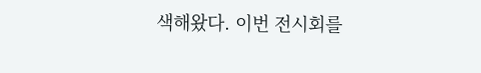색해왔다. 이번 전시회를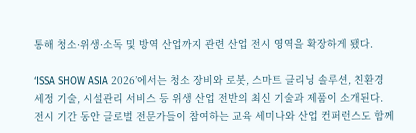통해 청소·위생·소독 및 방역 산업까지 관련 산업 전시 영역을 확장하게 됐다.

‘ISSA SHOW ASIA 2026’에서는 청소 장비와 로봇, 스마트 클리닝 솔루션, 친환경 세정 기술, 시설관리 서비스 등 위생 산업 전반의 최신 기술과 제품이 소개된다. 전시 기간 동안 글로벌 전문가들이 참여하는 교육 세미나와 산업 컨퍼런스도 함께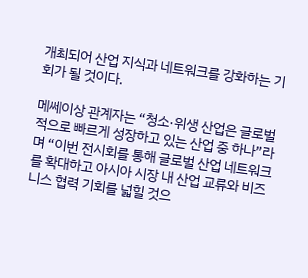개최되어 산업 지식과 네트워크를 강화하는 기회가 될 것이다.

메쎄이상 관계자는 “청소·위생 산업은 글로벌적으로 빠르게 성장하고 있는 산업 중 하나”라며 “이번 전시회를 통해 글로벌 산업 네트워크를 확대하고 아시아 시장 내 산업 교류와 비즈니스 협력 기회를 넓힐 것으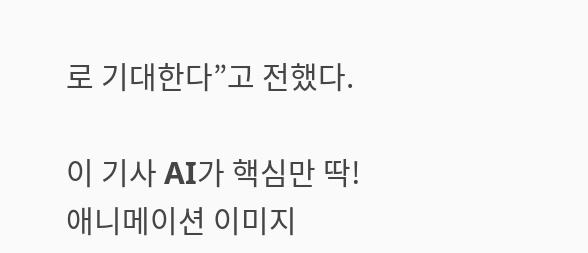로 기대한다”고 전했다.

이 기사 AI가 핵심만 딱!
애니메이션 이미지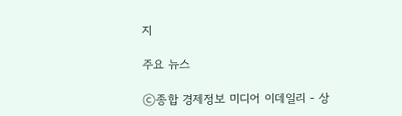지

주요 뉴스

ⓒ종합 경제정보 미디어 이데일리 - 상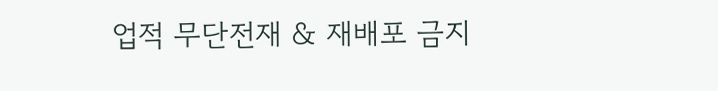업적 무단전재 & 재배포 금지